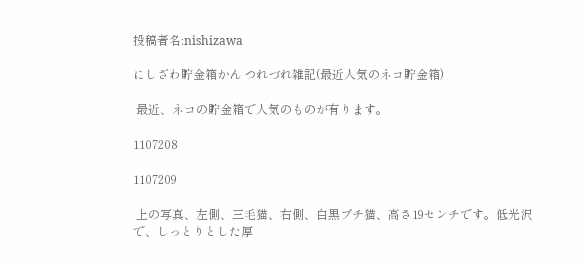投稿者名:nishizawa

にしざわ貯金箱かん つれづれ雑記(最近人気のネコ貯金箱)

 最近、ネコの貯金箱で人気のものが有ります。

1107208

1107209

 上の写真、左側、三毛猫、右側、白黒ブチ猫、高さ19センチです。低光沢で、しっとりとした厚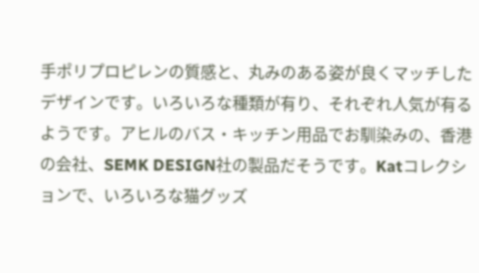手ポリプロピレンの質感と、丸みのある姿が良くマッチしたデザインです。いろいろな種類が有り、それぞれ人気が有るようです。アヒルのバス・キッチン用品でお馴染みの、香港の会社、SEMK DESIGN社の製品だそうです。Katコレクションで、いろいろな猫グッズ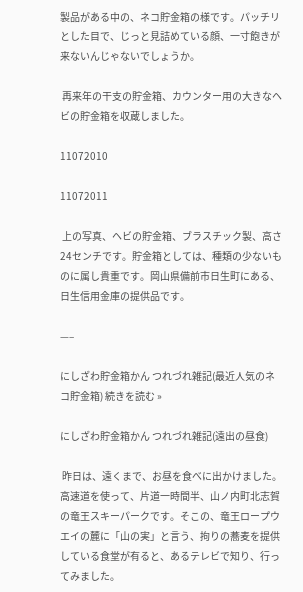製品がある中の、ネコ貯金箱の様です。パッチリとした目で、じっと見詰めている顔、一寸飽きが来ないんじゃないでしょうか。

 再来年の干支の貯金箱、カウンター用の大きなヘビの貯金箱を収蔵しました。

11072010

11072011

 上の写真、ヘビの貯金箱、ブラスチック製、高さ24センチです。貯金箱としては、種類の少ないものに属し貴重です。岡山県備前市日生町にある、日生信用金庫の提供品です。

—–

にしざわ貯金箱かん つれづれ雑記(最近人気のネコ貯金箱) 続きを読む »

にしざわ貯金箱かん つれづれ雑記(遠出の昼食)

 昨日は、遠くまで、お昼を食べに出かけました。高速道を使って、片道一時間半、山ノ内町北志賀の竜王スキーパークです。そこの、竜王ロープウエイの麓に「山の実」と言う、拘りの蕎麦を提供している食堂が有ると、あるテレビで知り、行ってみました。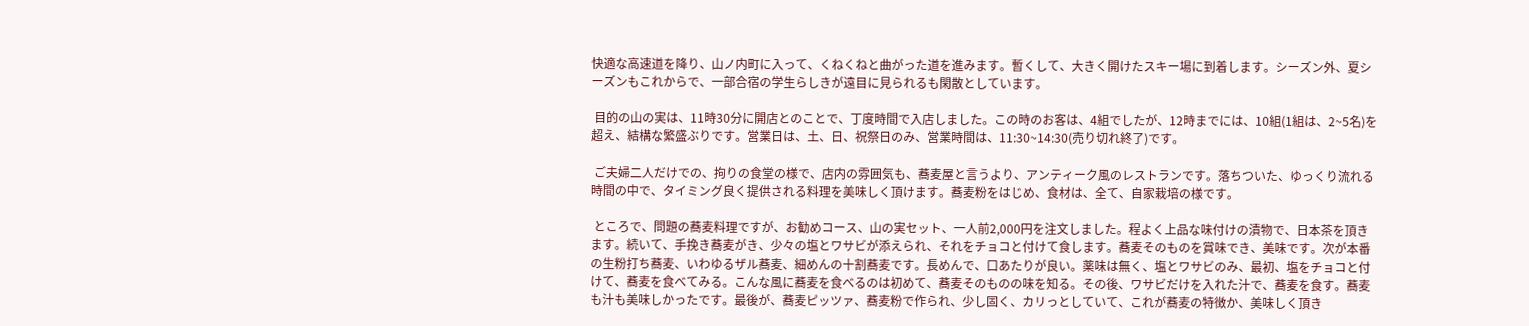快適な高速道を降り、山ノ内町に入って、くねくねと曲がった道を進みます。暫くして、大きく開けたスキー場に到着します。シーズン外、夏シーズンもこれからで、一部合宿の学生らしきが遠目に見られるも閑散としています。

 目的の山の実は、11時30分に開店とのことで、丁度時間で入店しました。この時のお客は、4組でしたが、12時までには、10組(1組は、2~5名)を超え、結構な繁盛ぶりです。営業日は、土、日、祝祭日のみ、営業時間は、11:30~14:30(売り切れ終了)です。

 ご夫婦二人だけでの、拘りの食堂の様で、店内の雰囲気も、蕎麦屋と言うより、アンティーク風のレストランです。落ちついた、ゆっくり流れる時間の中で、タイミング良く提供される料理を美味しく頂けます。蕎麦粉をはじめ、食材は、全て、自家栽培の様です。

 ところで、問題の蕎麦料理ですが、お勧めコース、山の実セット、一人前2,000円を注文しました。程よく上品な味付けの漬物で、日本茶を頂きます。続いて、手挽き蕎麦がき、少々の塩とワサビが添えられ、それをチョコと付けて食します。蕎麦そのものを賞味でき、美味です。次が本番の生粉打ち蕎麦、いわゆるザル蕎麦、細めんの十割蕎麦です。長めんで、口あたりが良い。薬味は無く、塩とワサビのみ、最初、塩をチョコと付けて、蕎麦を食べてみる。こんな風に蕎麦を食べるのは初めて、蕎麦そのものの味を知る。その後、ワサビだけを入れた汁で、蕎麦を食す。蕎麦も汁も美味しかったです。最後が、蕎麦ピッツァ、蕎麦粉で作られ、少し固く、カリっとしていて、これが蕎麦の特徴か、美味しく頂き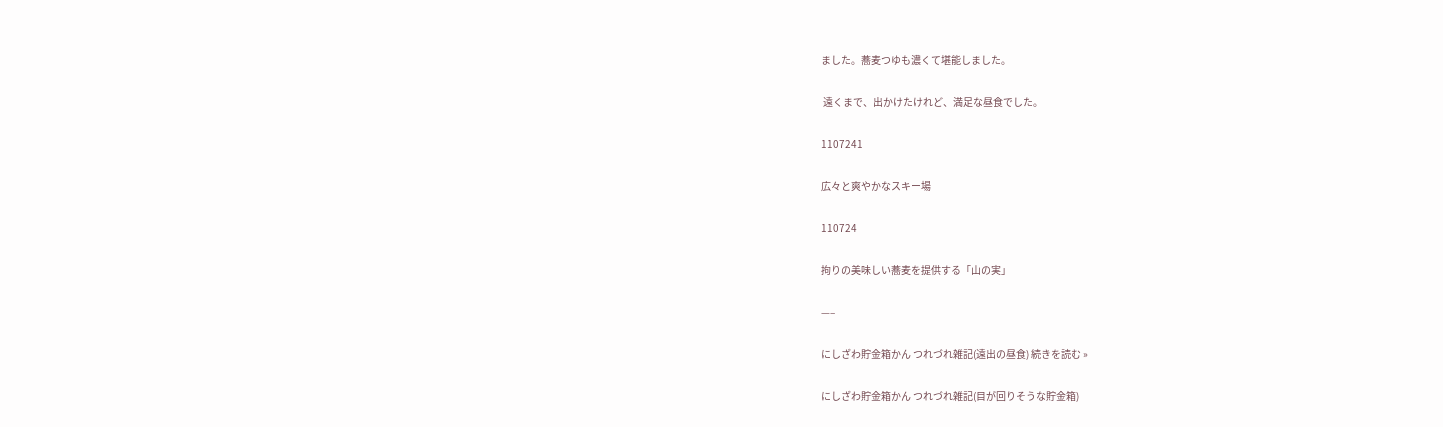ました。蕎麦つゆも濃くて堪能しました。

 遠くまで、出かけたけれど、満足な昼食でした。

1107241

広々と爽やかなスキー場

110724

拘りの美味しい蕎麦を提供する「山の実」

—–

にしざわ貯金箱かん つれづれ雑記(遠出の昼食) 続きを読む »

にしざわ貯金箱かん つれづれ雑記(目が回りそうな貯金箱)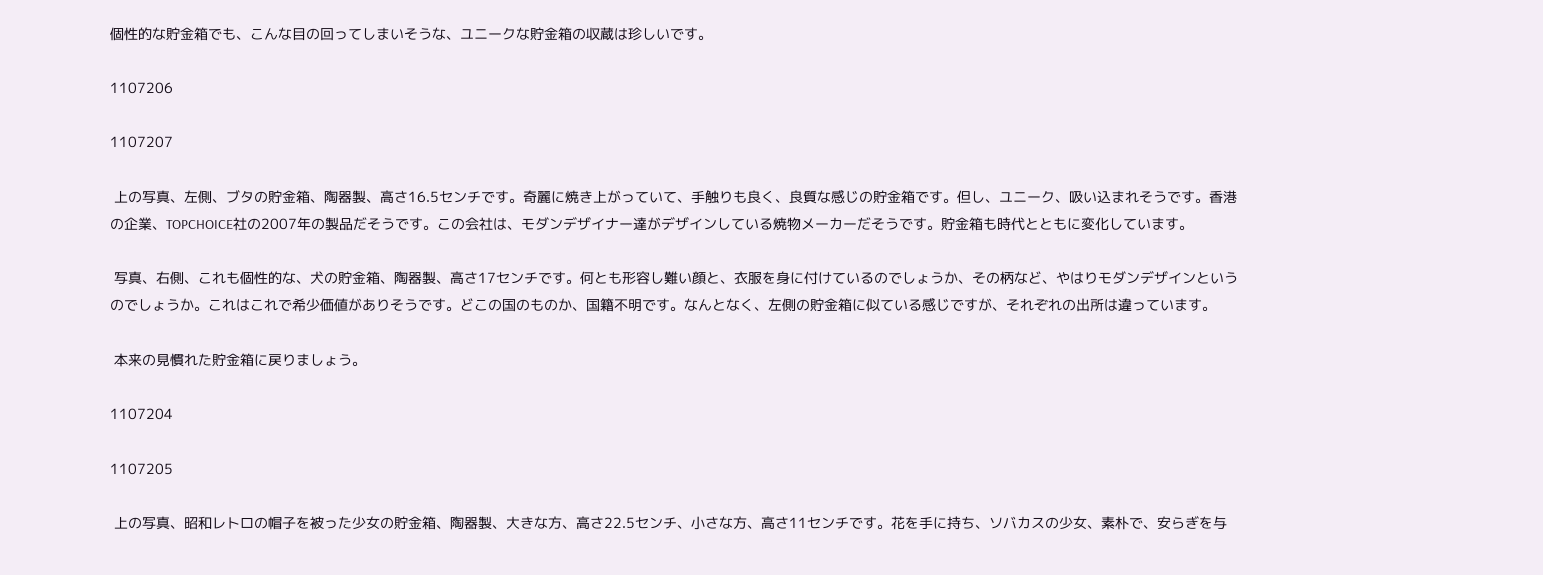個性的な貯金箱でも、こんな目の回ってしまいそうな、ユニークな貯金箱の収蔵は珍しいです。

1107206

1107207

 上の写真、左側、ブタの貯金箱、陶器製、高さ16.5センチです。奇麗に焼き上がっていて、手触りも良く、良質な感じの貯金箱です。但し、ユニーク、吸い込まれそうです。香港の企業、TOPCHOICE社の2007年の製品だそうです。この会社は、モダンデザイナー達がデザインしている焼物メーカーだそうです。貯金箱も時代とともに変化しています。

 写真、右側、これも個性的な、犬の貯金箱、陶器製、高さ17センチです。何とも形容し難い顔と、衣服を身に付けているのでしょうか、その柄など、やはりモダンデザインというのでしょうか。これはこれで希少価値がありそうです。どこの国のものか、国籍不明です。なんとなく、左側の貯金箱に似ている感じですが、それぞれの出所は違っています。

 本来の見慣れた貯金箱に戻りましょう。

1107204

1107205

 上の写真、昭和レトロの帽子を被った少女の貯金箱、陶器製、大きな方、高さ22.5センチ、小さな方、高さ11センチです。花を手に持ち、ソバカスの少女、素朴で、安らぎを与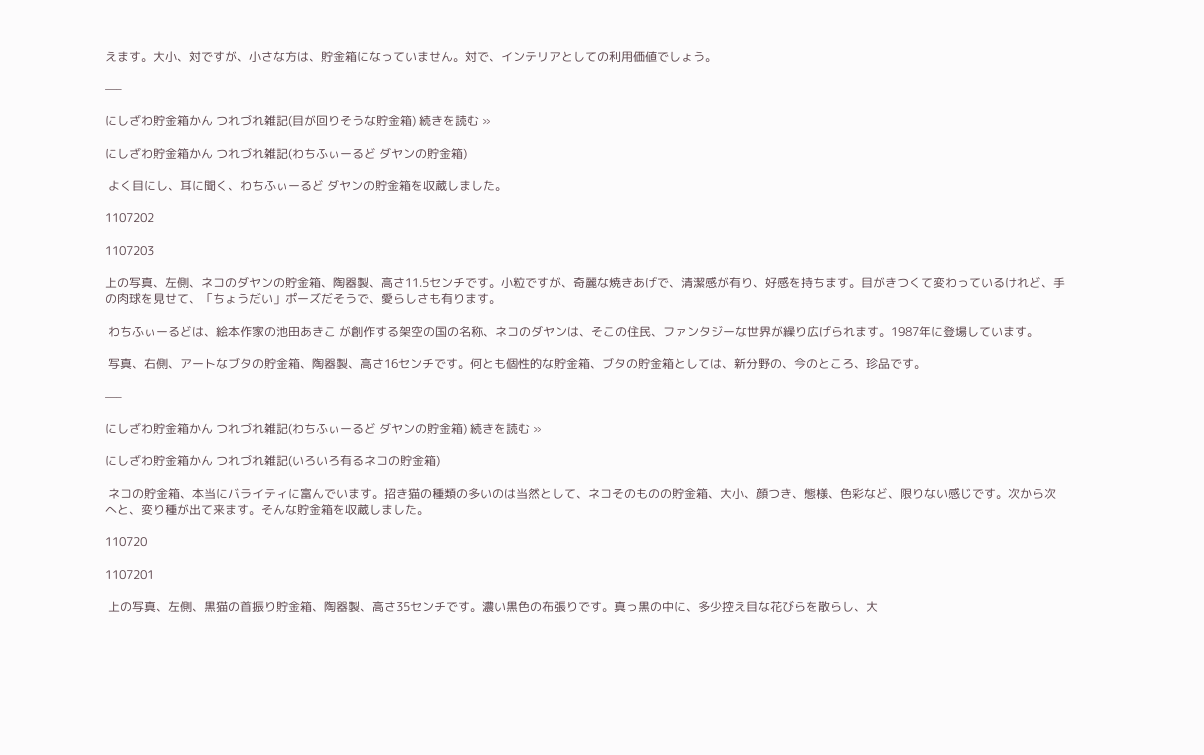えます。大小、対ですが、小さな方は、貯金箱になっていません。対で、インテリアとしての利用価値でしょう。

—–

にしざわ貯金箱かん つれづれ雑記(目が回りそうな貯金箱) 続きを読む »

にしざわ貯金箱かん つれづれ雑記(わちふぃーるど ダヤンの貯金箱)

 よく目にし、耳に聞く、わちふぃーるど ダヤンの貯金箱を収蔵しました。

1107202

1107203

上の写真、左側、ネコのダヤンの貯金箱、陶器製、高さ11.5センチです。小粒ですが、奇麗な焼きあげで、清潔感が有り、好感を持ちます。目がきつくて変わっているけれど、手の肉球を見せて、「ちょうだい」ポーズだそうで、愛らしさも有ります。

 わちふぃーるどは、絵本作家の池田あきこ が創作する架空の国の名称、ネコのダヤンは、そこの住民、ファンタジーな世界が繰り広げられます。1987年に登場しています。

 写真、右側、アートなブタの貯金箱、陶器製、高さ16センチです。何とも個性的な貯金箱、ブタの貯金箱としては、新分野の、今のところ、珍品です。

—–

にしざわ貯金箱かん つれづれ雑記(わちふぃーるど ダヤンの貯金箱) 続きを読む »

にしざわ貯金箱かん つれづれ雑記(いろいろ有るネコの貯金箱)

 ネコの貯金箱、本当にバライティに富んでいます。招き猫の種類の多いのは当然として、ネコそのものの貯金箱、大小、顔つき、態様、色彩など、限りない感じです。次から次へと、変り種が出て来ます。そんな貯金箱を収蔵しました。

110720

1107201

 上の写真、左側、黒猫の首振り貯金箱、陶器製、高さ35センチです。濃い黒色の布張りです。真っ黒の中に、多少控え目な花びらを散らし、大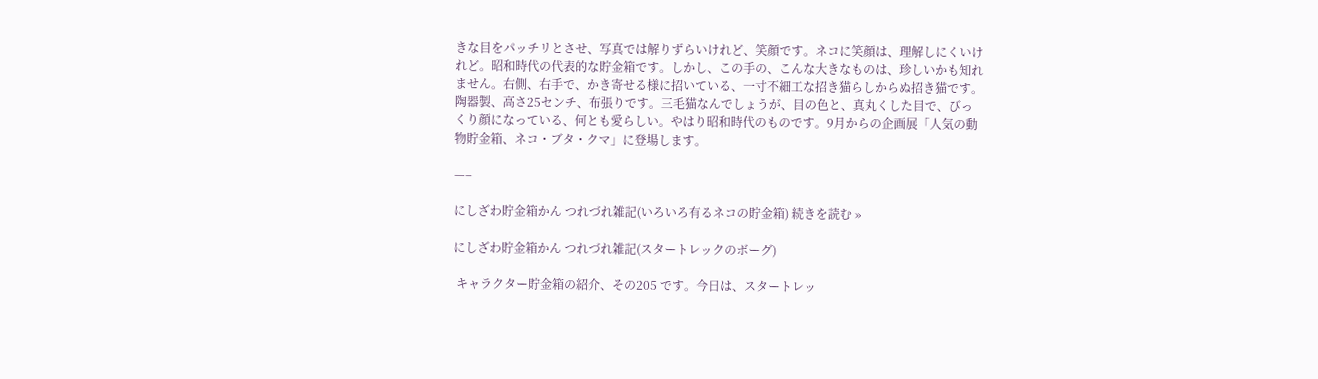きな目をパッチリとさせ、写真では解りずらいけれど、笑顔です。ネコに笑顔は、理解しにくいけれど。昭和時代の代表的な貯金箱です。しかし、この手の、こんな大きなものは、珍しいかも知れません。右側、右手で、かき寄せる様に招いている、一寸不細工な招き猫らしからぬ招き猫です。陶器製、高さ25センチ、布張りです。三毛猫なんでしょうが、目の色と、真丸くした目で、びっくり顔になっている、何とも愛らしい。やはり昭和時代のものです。9月からの企画展「人気の動物貯金箱、ネコ・ブタ・クマ」に登場します。

—–

にしざわ貯金箱かん つれづれ雑記(いろいろ有るネコの貯金箱) 続きを読む »

にしざわ貯金箱かん つれづれ雑記(スタートレックのボーグ)

 キャラクター貯金箱の紹介、その205 です。今日は、スタートレッ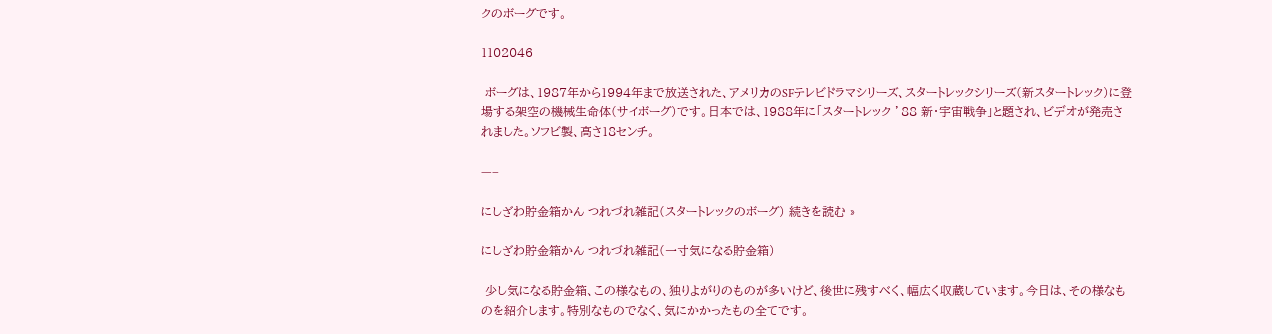クのボーグです。

1102046

 ボーグは、1987年から1994年まで放送された、アメリカのSFテレビドラマシリーズ、スタートレックシリーズ(新スタートレック)に登場する架空の機械生命体(サイボーグ)です。日本では、1988年に「スタートレック ’88 新・宇宙戦争」と題され、ビデオが発売されました。ソフビ製、高さ18センチ。

—–

にしざわ貯金箱かん つれづれ雑記(スタートレックのボーグ) 続きを読む »

にしざわ貯金箱かん つれづれ雑記(一寸気になる貯金箱)

 少し気になる貯金箱、この様なもの、独りよがりのものが多いけど、後世に残すべく、幅広く収蔵しています。今日は、その様なものを紹介します。特別なものでなく、気にかかったもの全てです。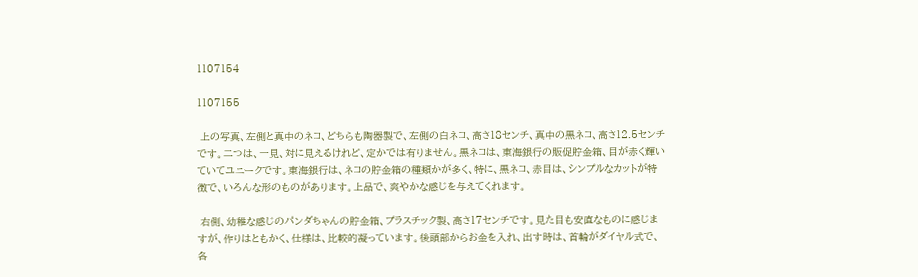1107154

1107155

 上の写真、左側と真中のネコ、どちらも陶器製で、左側の白ネコ、高さ18センチ、真中の黒ネコ、高さ12.5センチです。二つは、一見、対に見えるけれど、定かでは有りません。黒ネコは、東海銀行の販促貯金箱、目が赤く輝いていてユニークです。東海銀行は、ネコの貯金箱の種類かが多く、特に、黒ネコ、赤目は、シンプルなカットが特徴で、いろんな形のものがあります。上品で、爽やかな感じを与えてくれます。

 右側、幼稚な感じのパンダちゃんの貯金箱、プラスチック製、高さ17センチです。見た目も安直なものに感じますが、作りはともかく、仕様は、比較的凝っています。後頭部からお金を入れ、出す時は、首輪がダイヤル式で、各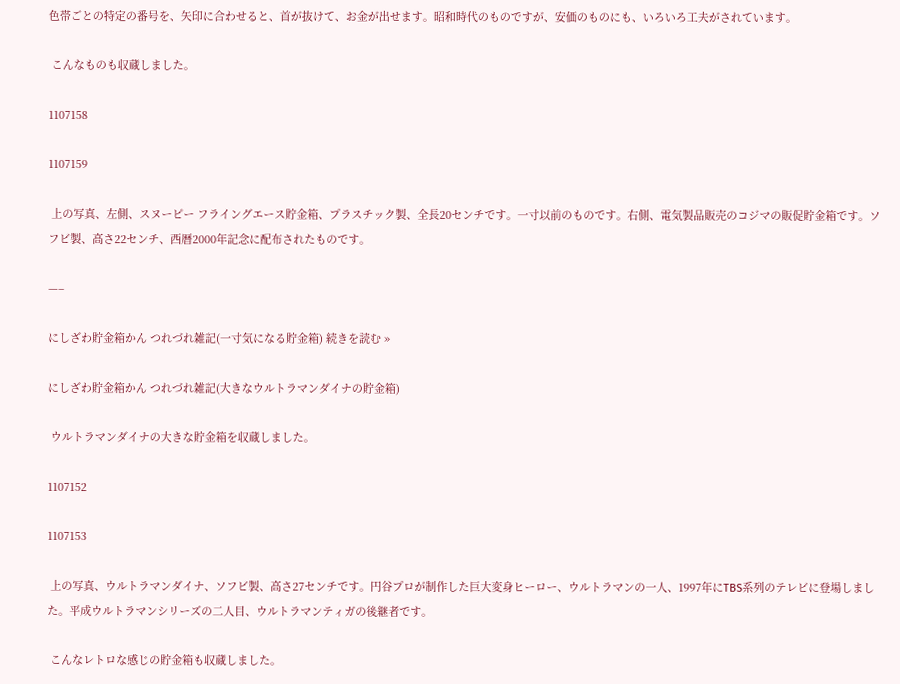色帯ごとの特定の番号を、矢印に合わせると、首が抜けて、お金が出せます。昭和時代のものですが、安価のものにも、いろいろ工夫がされています。

 こんなものも収蔵しました。

1107158

1107159

 上の写真、左側、スヌーピー フライングエース貯金箱、プラスチック製、全長20センチです。一寸以前のものです。右側、電気製品販売のコジマの販促貯金箱です。ソフビ製、高さ22センチ、西暦2000年記念に配布されたものです。

—–

にしざわ貯金箱かん つれづれ雑記(一寸気になる貯金箱) 続きを読む »

にしざわ貯金箱かん つれづれ雑記(大きなウルトラマンダイナの貯金箱)

 ウルトラマンダイナの大きな貯金箱を収蔵しました。

1107152

1107153

 上の写真、ウルトラマンダイナ、ソフビ製、高さ27センチです。円谷プロが制作した巨大変身ヒーロー、ウルトラマンの一人、1997年にTBS系列のテレビに登場しました。平成ウルトラマンシリーズの二人目、ウルトラマンティガの後継者です。

 こんなレトロな感じの貯金箱も収蔵しました。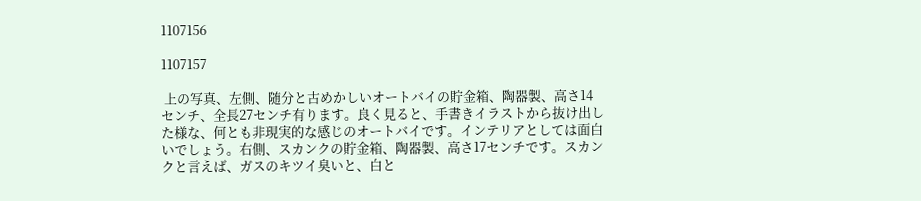1107156

1107157

 上の写真、左側、随分と古めかしいオートバイの貯金箱、陶器製、高さ14センチ、全長27センチ有ります。良く見ると、手書きイラストから抜け出した様な、何とも非現実的な感じのオートバイです。インテリアとしては面白いでしょう。右側、スカンクの貯金箱、陶器製、高さ17センチです。スカンクと言えば、ガスのキツイ臭いと、白と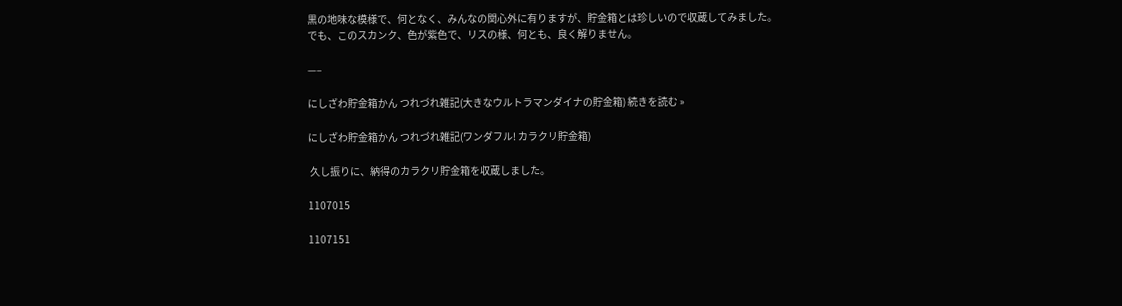黒の地味な模様で、何となく、みんなの関心外に有りますが、貯金箱とは珍しいので収蔵してみました。でも、このスカンク、色が紫色で、リスの様、何とも、良く解りません。

—–

にしざわ貯金箱かん つれづれ雑記(大きなウルトラマンダイナの貯金箱) 続きを読む »

にしざわ貯金箱かん つれづれ雑記(ワンダフル! カラクリ貯金箱)

 久し振りに、納得のカラクリ貯金箱を収蔵しました。

1107015

1107151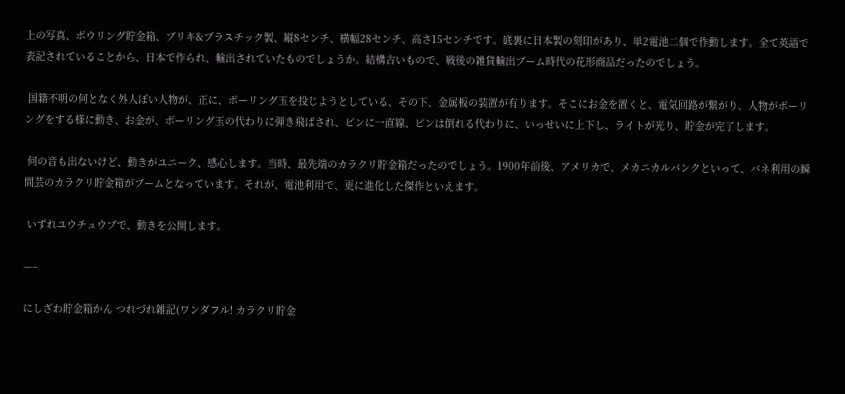上の写真、ボウリング貯金箱、ブリキ&プラスチック製、縦8センチ、横幅28センチ、高さ15センチです。底裏に日本製の刻印があり、単2電池二個で作動します。全て英語で表記されていることから、日本で作られ、輸出されていたものでしょうか。結構古いもので、戦後の雑貨輸出ブーム時代の花形商品だったのでしょう。

 国籍不明の何となく外人ぽい人物が、正に、ボーリング玉を投じようとしている、その下、金属板の装置が有ります。そこにお金を置くと、電気回路が繋がり、人物がボーリングをする様に動き、お金が、ボーリング玉の代わりに弾き飛ばされ、ピンに一直線、ピンは倒れる代わりに、いっせいに上下し、ライトが光り、貯金が完了します。

 何の音も出ないけど、動きがユニーク、感心します。当時、最先端のカラクリ貯金箱だったのでしょう。1900年前後、アメリカで、メカニカルバンクといって、バネ利用の瞬間芸のカラクリ貯金箱がブームとなっています。それが、電池利用で、更に進化した傑作といえます。

 いずれユウチュウブで、動きを公開します。

—–

にしざわ貯金箱かん つれづれ雑記(ワンダフル! カラクリ貯金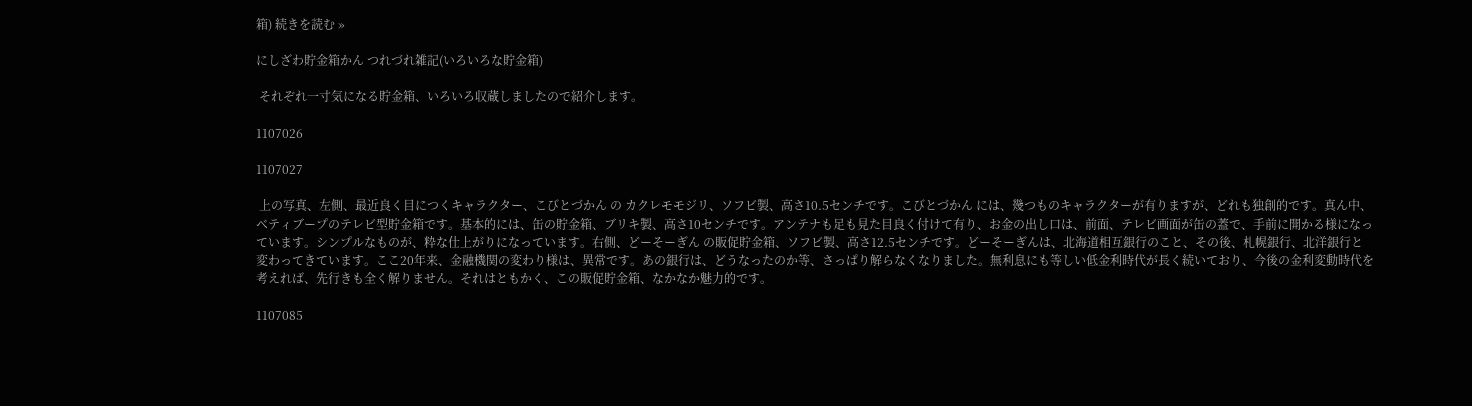箱) 続きを読む »

にしざわ貯金箱かん つれづれ雑記(いろいろな貯金箱)

 それぞれ一寸気になる貯金箱、いろいろ収蔵しましたので紹介します。

1107026

1107027

 上の写真、左側、最近良く目につくキャラクター、こびとづかん の カクレモモジリ、ソフビ製、高さ10.5センチです。こびとづかん には、幾つものキャラクターが有りますが、どれも独創的です。真ん中、ベティブープのテレビ型貯金箱です。基本的には、缶の貯金箱、ブリキ製、高さ10センチです。アンテナも足も見た目良く付けて有り、お金の出し口は、前面、テレビ画面が缶の蓋で、手前に開かる様になっています。シンプルなものが、粋な仕上がりになっています。右側、どーそーぎん の販促貯金箱、ソフビ製、高さ12.5センチです。どーそーぎんは、北海道相互銀行のこと、その後、札幌銀行、北洋銀行と変わってきています。ここ20年来、金融機関の変わり様は、異常です。あの銀行は、どうなったのか等、さっぱり解らなくなりました。無利息にも等しい低金利時代が長く続いており、今後の金利変動時代を考えれば、先行きも全く解りません。それはともかく、この販促貯金箱、なかなか魅力的です。

1107085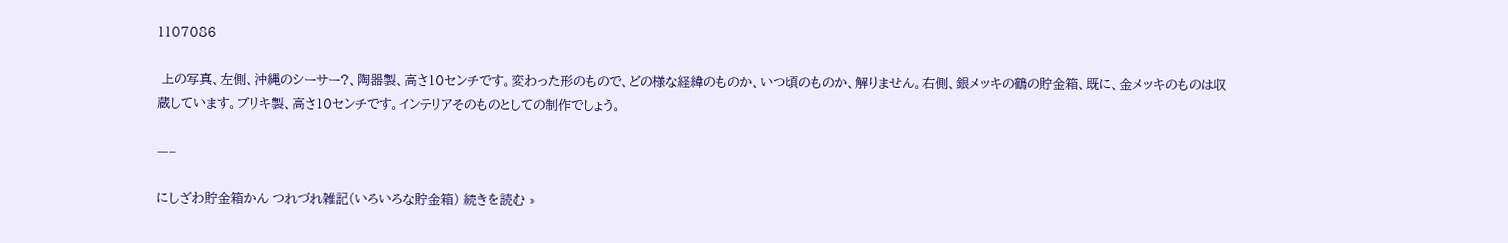1107086

 上の写真、左側、沖縄のシーサー?、陶器製、高さ10センチです。変わった形のもので、どの様な経緯のものか、いつ頃のものか、解りません。右側、銀メッキの鶴の貯金箱、既に、金メッキのものは収蔵しています。ブリキ製、高さ10センチです。インテリアそのものとしての制作でしょう。

—–

にしざわ貯金箱かん つれづれ雑記(いろいろな貯金箱) 続きを読む »